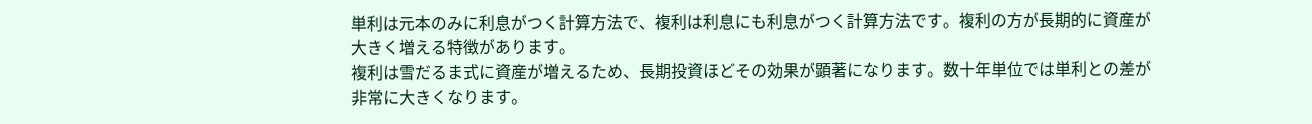単利は元本のみに利息がつく計算方法で、複利は利息にも利息がつく計算方法です。複利の方が長期的に資産が大きく増える特徴があります。
複利は雪だるま式に資産が増えるため、長期投資ほどその効果が顕著になります。数十年単位では単利との差が非常に大きくなります。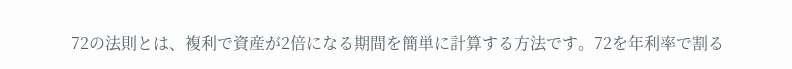72の法則とは、複利で資産が2倍になる期間を簡単に計算する方法です。72を年利率で割る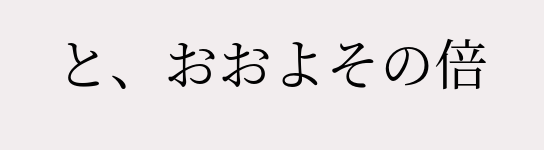と、おおよその倍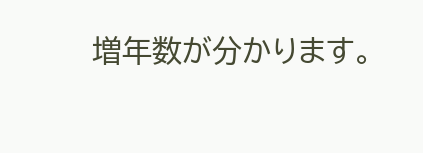増年数が分かります。